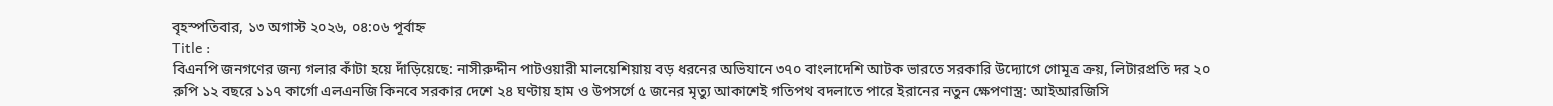বৃহস্পতিবার, ১৩ অগাস্ট ২০২৬, ০৪:০৬ পূর্বাহ্ন
Title :
বিএনপি জনগণের জন্য গলার কাঁটা হয়ে দাঁড়িয়েছে: নাসীরুদ্দীন পাটওয়ারী মালয়েশিয়ায় বড় ধরনের অভিযানে ৩৭০ বাংলাদেশি আটক ভারতে সরকারি উদ্যোগে গোমূত্র ক্রয়, লিটারপ্রতি দর ২০ রুপি ১২ বছরে ১১৭ কার্গো এলএনজি কিনবে সরকার দেশে ২৪ ঘণ্টায় হাম ও উপসর্গে ৫ জনের মৃত্যু আকাশেই গতিপথ বদলাতে পারে ইরানের নতুন ক্ষেপণাস্ত্র: আইআরজিসি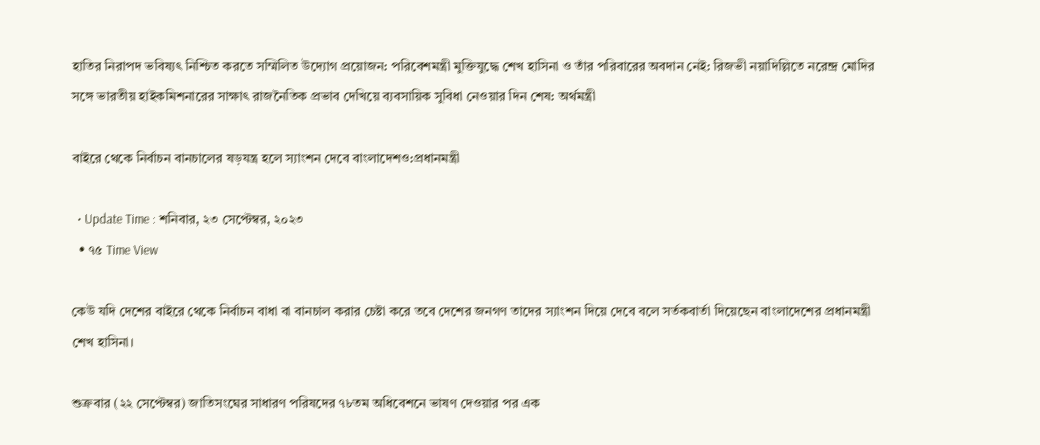হাতির নিরাপদ ভবিষ্যৎ নিশ্চিত করতে সম্মিলিত উদ্যোগ প্রয়োজন: পরিবেশমন্ত্রী মুক্তিযুদ্ধে শেখ হাসিনা ও তাঁর পরিবারের অবদান নেই: রিজভী নয়াদিল্লিতে নরেন্দ্র মোদির সঙ্গে ভারতীয় হাইকমিশনারের সাক্ষাৎ রাজনৈতিক প্রভাব দেখিয়ে ব্যবসায়িক সুবিধা নেওয়ার দিন শেষ: অর্থমন্ত্রী

বাইরে থেকে নির্বাচন বানচালের ষড়যন্ত্র হলে স্যাংশন দেবে বাংলাদেশও:প্রধানমন্ত্রী

  • Update Time : শনিবার, ২৩ সেপ্টেম্বর, ২০২৩
  • ৭৫ Time View

কেউ যদি দেশের বাইরে থেকে নির্বাচন বাধা বা বানচাল‌ করার চেষ্টা করে তবে দেশের জনগণ তাদের স্যাংশন দিয়ে দেবে বলে সর্তকবার্তা দিয়েছেন বাংলাদেশের প্রধানমন্ত্রী শেখ হাসিনা।

শুক্রবার (২২ সেপ্টেম্বর) জাতিসংঘের সাধারণ পরিষদের ৭৮তম অধিবেশনে ভাষণ দেওয়ার পর এক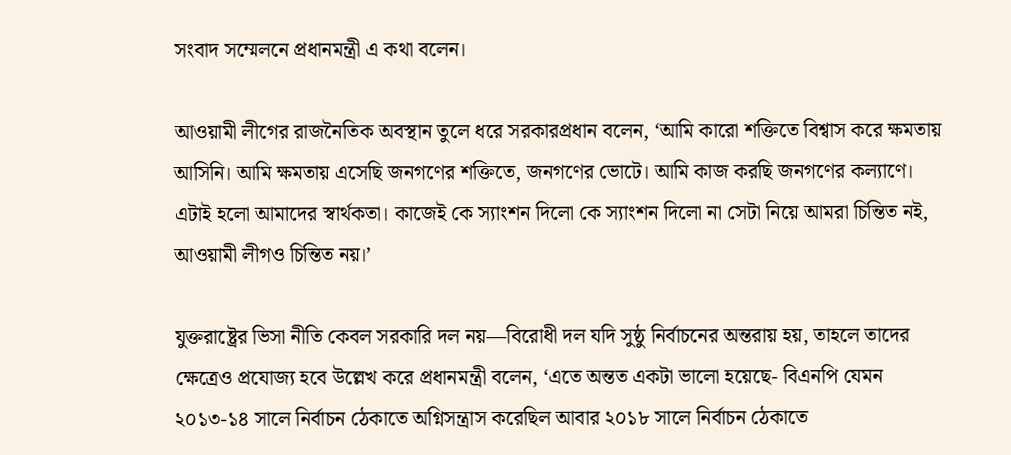সংবাদ সম্মেলনে প্রধানমন্ত্রী এ কথা বলেন।

আওয়ামী লীগের রাজনৈতিক অবস্থান তুলে ধরে সরকারপ্রধান বলেন, ‘আমি কারো শক্তিতে বিশ্বাস করে ক্ষমতায় আসিনি। আমি ক্ষমতায় এসেছি জনগণের শক্তিতে, জনগণের ভোটে। আমি কাজ করছি জনগণের কল্যাণে। এটাই হলো আমাদের স্বার্থকতা। কাজেই কে স্যাংশন দিলো কে স্যাংশন দিলো না সেটা নিয়ে আমরা চিন্তিত নই, আওয়ামী লীগও চিন্তিত নয়।’

যুক্তরাষ্ট্রের ভিসা নীতি কেবল সরকারি দল নয়—বিরোধী দল যদি সুষ্ঠু নির্বাচনের অন্তরায় হয়, তাহলে তাদের ক্ষেত্রেও প্রযোজ্য হবে উল্লেখ করে প্রধানমন্ত্রী বলেন, ‘এতে অন্তত একটা ভালো হয়েছে- বিএনপি যেমন ২০১৩-১৪ সালে নির্বাচন ঠেকাতে অগ্নিসন্ত্রাস করেছিল আবার ২০১৮ সালে নির্বাচন ঠেকাতে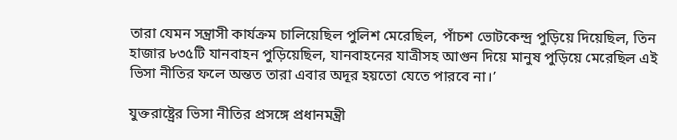তারা যেমন সন্ত্রাসী কার্যক্রম চালিয়েছিল পুলিশ মেরেছিল, পাঁচশ ভোটকেন্দ্র পুড়িয়ে দিয়েছিল, তিন হাজার ৮৩৫টি যানবাহন পুড়িয়েছিল, যানবাহনের যাত্রীসহ আগুন দিয়ে মানুষ পুড়িয়ে মেরেছিল এই ভিসা নীতির ফলে অন্তত তারা এবার অদূর হয়তো যেতে পারবে না।’

যুক্তরাষ্ট্রের ভিসা নীতির প্রসঙ্গে প্রধানমন্ত্রী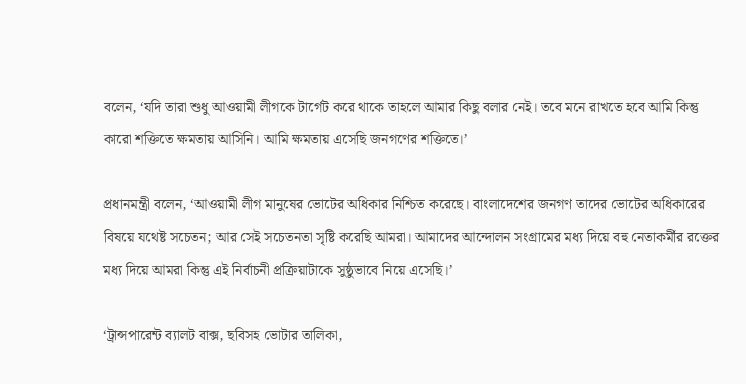বলেন, ‘যদি তারা শুধু আওয়ামী লীগকে টার্গেট করে থাকে তাহলে আমার কিছু বলার নেই। তবে মনে রাখতে হবে আমি কিন্তু কারো শক্তিতে ক্ষমতায় আসিনি। আমি ক্ষমতায় এসেছি জনগণের শক্তিতে।’

প্রধানমন্ত্রী বলেন, ‘আওয়ামী লীগ মানুষের ভোটের অধিকার নিশ্চিত করেছে। বাংলাদেশের জনগণ তাদের ভোটের অধিকারের বিষয়ে যথেষ্ট সচেতন; আর সেই সচেতনতা সৃষ্টি করেছি আমরা। আমাদের আন্দোলন সংগ্রামের মধ্য দিয়ে বহু নেতাকর্মীর রক্তের মধ্য দিয়ে আমরা কিন্তু এই নির্বাচনী প্রক্রিয়াটাকে সুষ্ঠুভাবে নিয়ে এসেছি।’

‘ট্রান্সপারেন্ট ব্যালট বাক্স, ছবিসহ ভোটার তালিকা,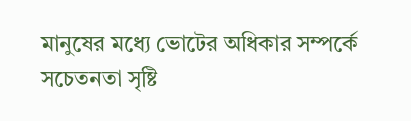মানুষের মধ্যে ভোটের অধিকার সম্পর্কে সচেতনতা সৃষ্টি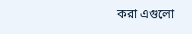করা এগুলো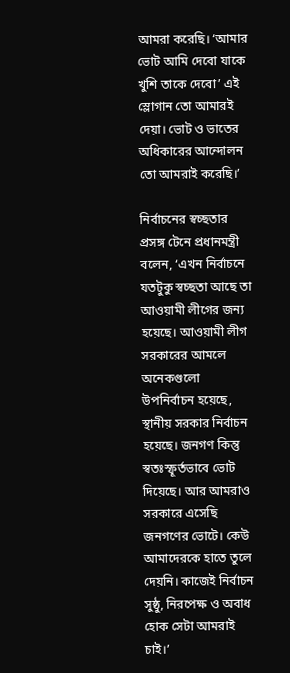আমরা করেছি। ‘আমার ভোট আমি দেবো যাকে খুশি তাকে দেবো’ এই স্লোগান তো আমারই দেয়া। ভোট ও ভাতের অধিকারের আন্দোলন তো আমরাই করেছি।’

নির্বাচনের স্বচ্ছতার প্রসঙ্গ টেনে প্রধানমন্ত্রী বলেন, ‘এখন নির্বাচনে যতটুকু স্বচ্ছতা আছে তা আওয়ামী লীগের জন্য হয়েছে। আওয়ামী লীগ সরকারের আমলে অনেকগুলো উপনির্বাচন হয়েছে, স্থানীয় সরকার নির্বাচন হয়েছে। জনগণ কিন্তু স্বতঃস্ফূর্তভাবে ভোট দিয়েছে। আর আমরাও সরকারে এসেছি জনগণের ভোটে। কেউ আমাদেরকে হাতে তুলে দেয়নি। কাজেই নির্বাচন সুষ্ঠু, নিরপেক্ষ ও অবাধ হোক সেটা আমরাই চাই।’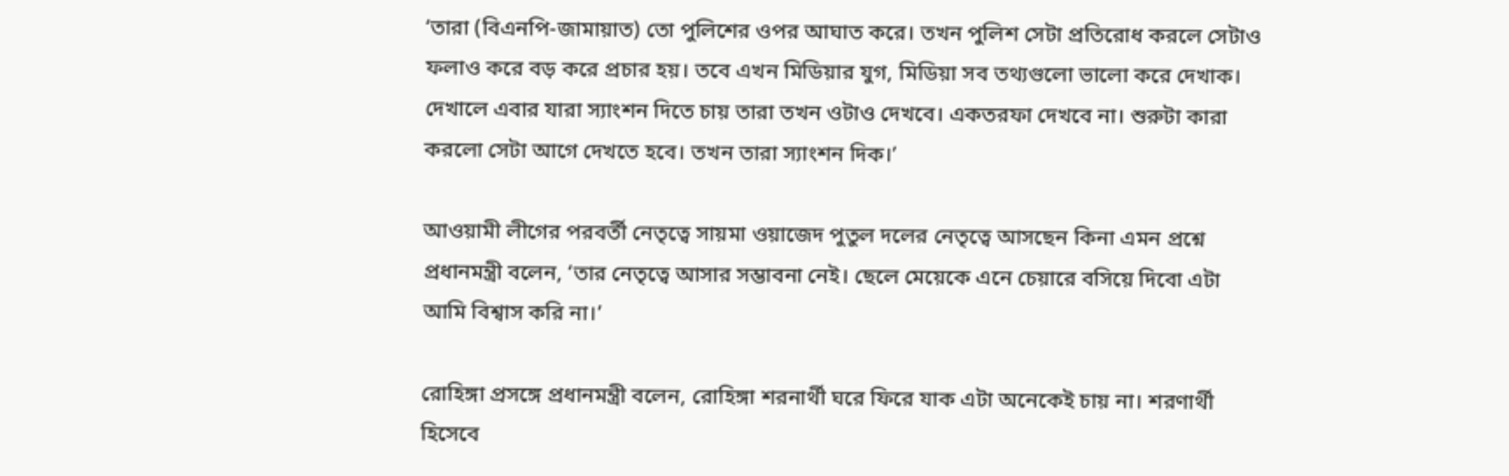‘তারা (বিএনপি-জামায়াত) তো পুলিশের ওপর আঘাত করে। তখন পুলিশ সেটা প্রতিরোধ করলে সেটাও ফলাও করে বড় করে প্রচার হয়। তবে এখন মিডিয়ার যুগ, মিডিয়া সব তথ্যগুলো ভালো করে দেখাক। দেখালে এবার যারা স্যাংশন দিতে চায় তারা তখন ওটাও দেখবে। একতরফা দেখবে না। শুরুটা কারা করলো সেটা আগে দেখতে হবে। তখন তারা স্যাংশন দিক।’

আওয়ামী লীগের পরবর্তী নেতৃত্বে সায়মা ওয়াজেদ পুতুল দলের নেতৃত্বে আসছেন কিনা এমন প্রশ্নে প্রধানমন্ত্রী বলেন, ‘তার নেতৃত্বে আসার সম্ভাবনা নেই। ছেলে মেয়েকে এনে চেয়ারে বসিয়ে দিবো এটা আমি বিশ্বাস করি না।’

রোহিঙ্গা প্রসঙ্গে প্রধানমন্ত্রী বলেন, রোহিঙ্গা শরনার্থী ঘরে ফিরে যাক এটা অনেকেই চায় না। শরণার্থী হিসেবে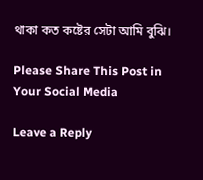থাকা কত কষ্টের সেটা আমি বুঝি।

Please Share This Post in Your Social Media

Leave a Reply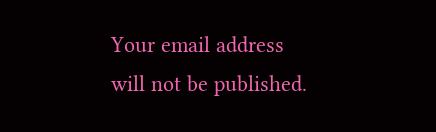Your email address will not be published.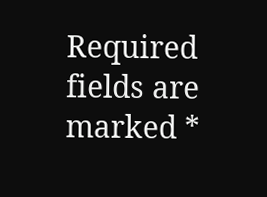Required fields are marked *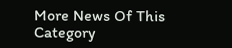More News Of This Category